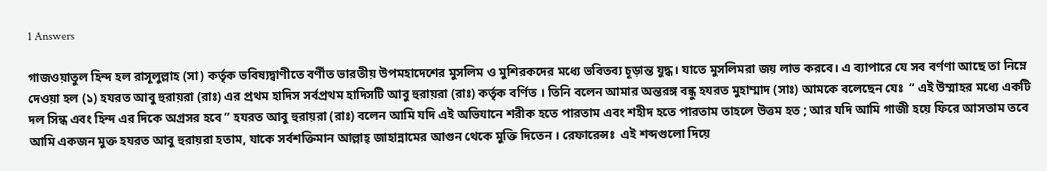1 Answers

গাজওয়াতুল হিন্দ হল রাসূলুল্লাহ (সা) কর্তৃক ভবিষ্যদ্বাণীতে বর্ণীত ভারতীয় উপমহাদেশের মুসলিম ও মুশিরকদের মধ্যে ভবিতব্য চূড়ান্ত যুদ্ধ। যাতে মুসলিমরা জয় লাভ করবে। এ ব্যাপারে যে সব বর্ণণা আছে তা নিম্নে দেওয়া হল (১) হযরত আবু হুরায়রা (রাঃ) এর প্রথম হাদিস সর্বপ্রথম হাদিসটি আবু হুরায়রা (রাঃ) কর্তৃক বর্ণিত । তিনি বলেন আমার অন্তরঙ্গ বন্ধু হযরত মুহাম্মাদ (সাঃ) আমকে বলেছেন যেঃ  “ এই উম্মাহর মধ্যে একটি দল সিন্ধ এবং হিন্দ এর দিকে অগ্রসর হবে ” হযরত আবু হুরায়রা (রাঃ) বলেন আমি যদি এই অভিযানে শরীক হতে পারতাম এবং শহীদ হতে পারতাম তাহলে উত্তম হত ; আর যদি আমি গাজী হয়ে ফিরে আসতাম তবে আমি একজন মুক্ত হযরত আবু হুরায়রা হতাম, যাকে সর্বশক্তিমান আল্লাহ্ জাহান্নামের আগুন থেকে মুক্তি দিতেন । রেফারেন্সঃ  এই শব্দগুলো দিয়ে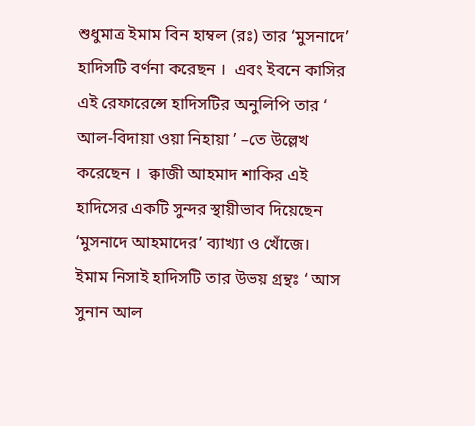শুধুমাত্র ইমাম বিন হাম্বল (রঃ) তার ‘মুসনাদে’ হাদিসটি বর্ণনা করেছন ।  এবং ইবনে কাসির এই রেফারেন্সে হাদিসটির অনুলিপি তার ‘ আল-বিদায়া ওয়া নিহায়া ’ –তে উল্লেখ করেছেন ।  ক্বাজী আহমাদ শাকির এই হাদিসের একটি সুন্দর স্থায়ীভাব দিয়েছেন ‘মুসনাদে আহমাদের’ ব্যাখ্যা ও খোঁজে।  ইমাম নিসাই হাদিসটি তার উভয় গ্রন্থঃ ‘ আস সুনান আল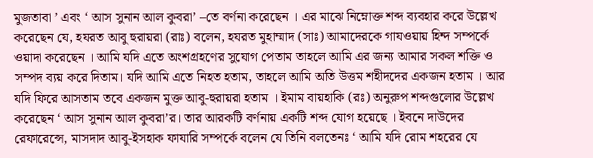মুজতাবা ’ এবং ‘ আস সুনান আল কুবরা’ –তে বর্ণনা করেছেন । এর মাঝে নিম্নোক্ত শব্দ ব্যবহার করে উল্লেখ করেছেন যে, হযরত আবু হুরায়রা (রাঃ) বলেন, হযরত মুহাম্মাদ (সাঃ) আমাদেরকে গাযওয়ায় হিন্দ সম্পর্কে ওয়াদা করেছেন । আমি যদি এতে অংশগ্রহণের সুযোগ পেতাম তাহলে আমি এর জন্য আমার সকল শক্তি ও সম্পদ ব্যয় করে দিতাম। যদি আমি এতে নিহত হতাম, তাহলে আমি অতি উত্তম শহীদদের একজন হতাম । আর যদি ফিরে আসতাম তবে একজন মুক্ত আবু-হুরায়রা হতাম । ইমাম বায়হাকি (রঃ) অনুরুপ শব্দগুলোর উল্লেখ করেছেন ‘ আস সুনান আল কুবরা’র। তার আরকটি বর্ণনায় একটি শব্দ যোগ হয়েছে । ইবনে দাউদের রেফারেন্সে, মাসদাদ আবু-ইসহাক ফাযারি সম্পর্কে বলেন যে তিনি বলতেনঃ ‘ আমি যদি রোম শহরের যে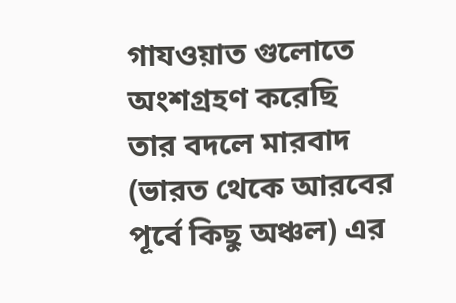গাযওয়াত গুলোতে অংশগ্রহণ করেছি তার বদলে মারবাদ (ভারত থেকে আরবের পূর্বে কিছু অঞ্চল) এর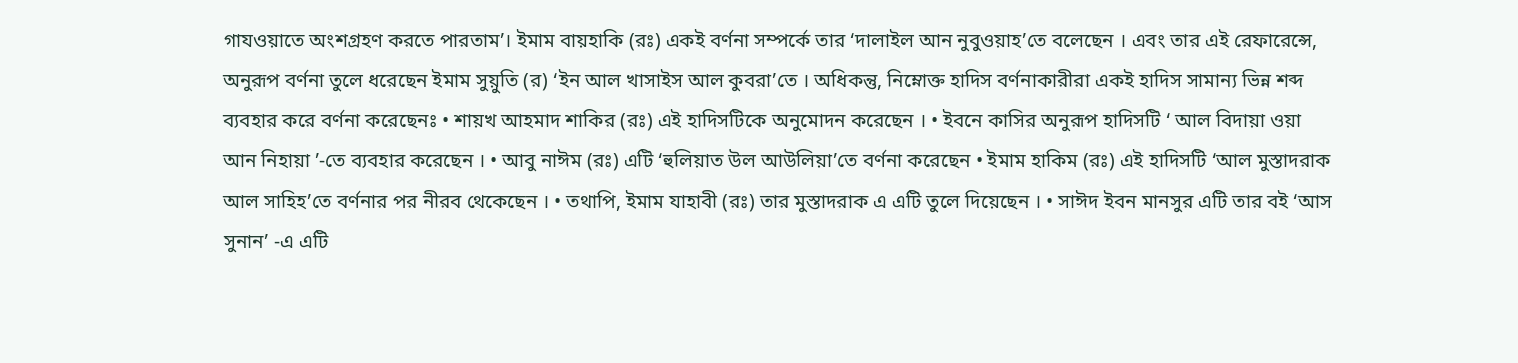গাযওয়াতে অংশগ্রহণ করতে পারতাম’। ইমাম বায়হাকি (রঃ) একই বর্ণনা সম্পর্কে তার ‘দালাইল আন নুবুওয়াহ’তে বলেছেন । এবং তার এই রেফারেন্সে, অনুরূপ বর্ণনা তুলে ধরেছেন ইমাম সুয়ুতি (র) ‘ইন আল খাসাইস আল কুবরা’তে । অধিকন্তু, নিম্নোক্ত হাদিস বর্ণনাকারীরা একই হাদিস সামান্য ভিন্ন শব্দ ব্যবহার করে বর্ণনা করেছেনঃ • শায়খ আহমাদ শাকির (রঃ) এই হাদিসটিকে অনুমোদন করেছেন । • ইবনে কাসির অনুরূপ হাদিসটি ‘ আল বিদায়া ওয়া আন নিহায়া ’-তে ব্যবহার করেছেন । • আবু নাঈম (রঃ) এটি ‘হুলিয়াত উল আউলিয়া’তে বর্ণনা করেছেন • ইমাম হাকিম (রঃ) এই হাদিসটি ‘আল মুস্তাদরাক আল সাহিহ’তে বর্ণনার পর নীরব থেকেছেন । • তথাপি, ইমাম যাহাবী (রঃ) তার মুস্তাদরাক এ এটি তুলে দিয়েছেন । • সাঈদ ইবন মানসুর এটি তার বই ‘আস সুনান’ -এ এটি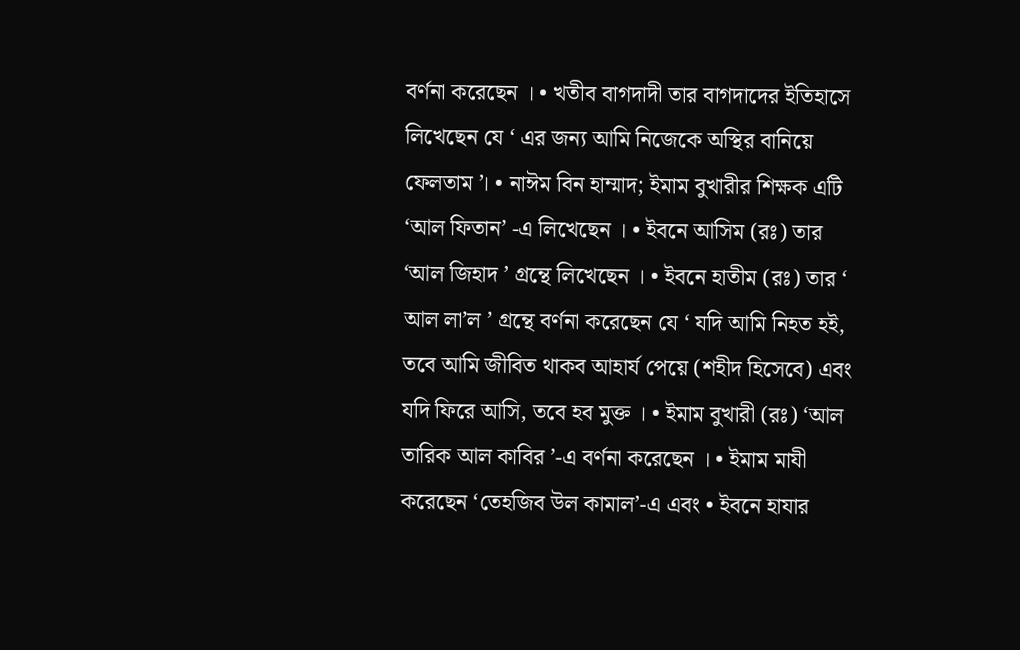বর্ণনা করেছেন । • খতীব বাগদাদী তার বাগদাদের ইতিহাসে লিখেছেন যে ‘ এর জন্য আমি নিজেকে অস্থির বানিয়ে ফেলতাম ’। • নাঈম বিন হাম্মাদ; ইমাম বুখারীর শিক্ষক এটি ‘আল ফিতান’ -এ লিখেছেন । • ইবনে আসিম (রঃ) তার ‘আল জিহাদ ’ গ্রন্থে লিখেছেন । • ইবনে হাতীম (রঃ) তার ‘ আল লা’ল ’ গ্রন্থে বর্ণনা করেছেন যে ‘ যদি আমি নিহত হই, তবে আমি জীবিত থাকব আহার্য পেয়ে (শহীদ হিসেবে) এবং যদি ফিরে আসি, তবে হব মুক্ত । • ইমাম বুখারী (রঃ) ‘আল তারিক আল কাবির ’-এ বর্ণনা করেছেন । • ইমাম মাযী করেছেন ‘তেহজিব উল কামাল’-এ এবং • ইবনে হাযার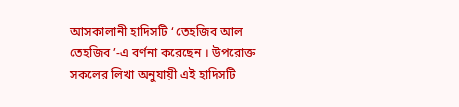আসকালানী হাদিসটি ‘ তেহজিব আল তেহজিব ’-এ বর্ণনা করেছেন । উপরোক্ত সকলের লিখা অনুযায়ী এই হাদিসটি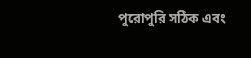পুরোপুরি সঠিক এবং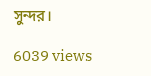সুন্দর।

6039 views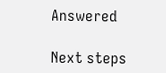Answered

Next steps